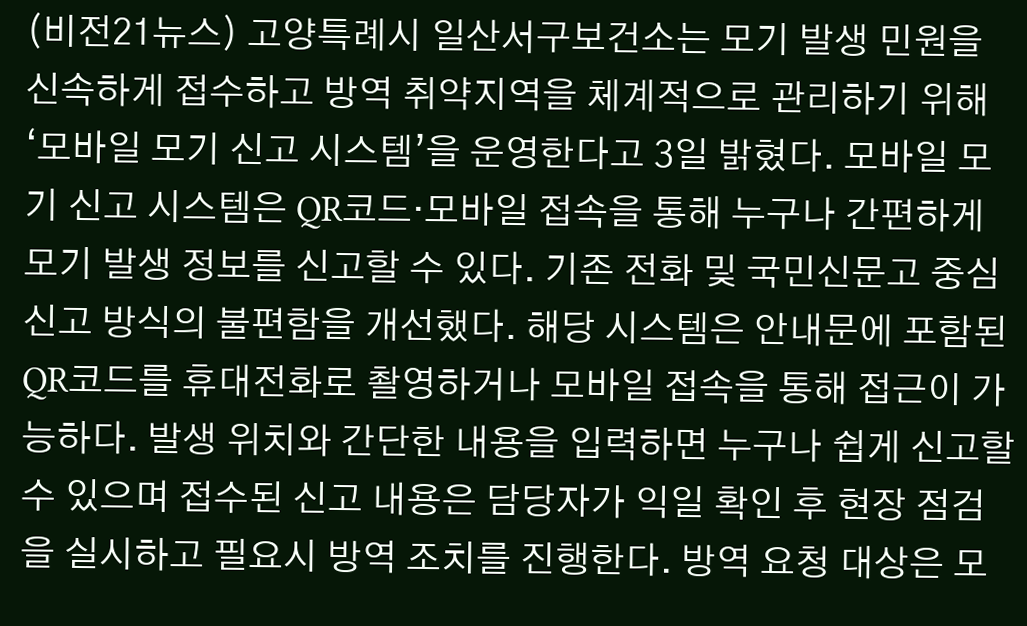(비전21뉴스) 고양특례시 일산서구보건소는 모기 발생 민원을 신속하게 접수하고 방역 취약지역을 체계적으로 관리하기 위해 ‘모바일 모기 신고 시스템’을 운영한다고 3일 밝혔다. 모바일 모기 신고 시스템은 QR코드·모바일 접속을 통해 누구나 간편하게 모기 발생 정보를 신고할 수 있다. 기존 전화 및 국민신문고 중심 신고 방식의 불편함을 개선했다. 해당 시스템은 안내문에 포함된 QR코드를 휴대전화로 촬영하거나 모바일 접속을 통해 접근이 가능하다. 발생 위치와 간단한 내용을 입력하면 누구나 쉽게 신고할 수 있으며 접수된 신고 내용은 담당자가 익일 확인 후 현장 점검을 실시하고 필요시 방역 조치를 진행한다. 방역 요청 대상은 모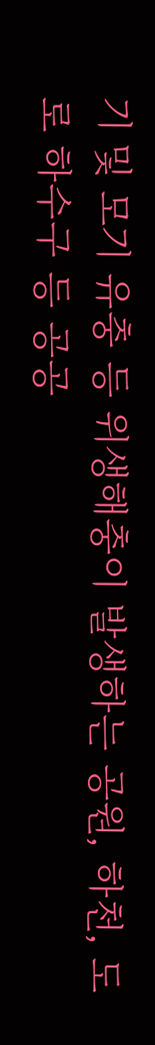기 및 모기 유충 등 위생해충이 발생하는 공원, 하천, 도로 하수구 등 공공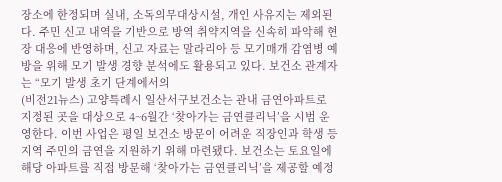장소에 한정되며 실내, 소독의무대상시설, 개인 사유지는 제외된다. 주민 신고 내역을 기반으로 방역 취약지역을 신속히 파악해 현장 대응에 반영하며, 신고 자료는 말라리아 등 모기매개 감염병 예방을 위해 모기 발생 경향 분석에도 활용되고 있다. 보건소 관계자는 “모기 발생 초기 단계에서의
(비전21뉴스) 고양특례시 일산서구보건소는 관내 금연아파트로 지정된 곳을 대상으로 4~6월간 ‘찾아가는 금연클리닉’을 시범 운영한다. 이번 사업은 평일 보건소 방문이 어려운 직장인과 학생 등 지역 주민의 금연을 지원하기 위해 마련됐다. 보건소는 토요일에 해당 아파트를 직접 방문해 ‘찾아가는 금연클리닉’을 제공할 예정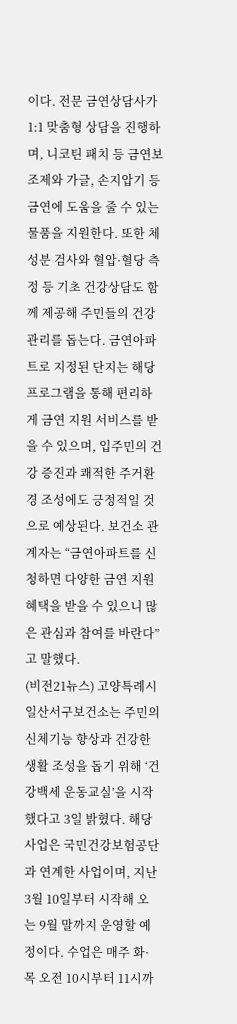이다. 전문 금연상담사가 1:1 맞춤형 상담을 진행하며, 니코틴 패치 등 금연보조제와 가글, 손지압기 등 금연에 도움을 줄 수 있는 물품을 지원한다. 또한 체성분 검사와 혈압·혈당 측정 등 기초 건강상담도 함께 제공해 주민들의 건강관리를 돕는다. 금연아파트로 지정된 단지는 해당 프로그램을 통해 편리하게 금연 지원 서비스를 받을 수 있으며, 입주민의 건강 증진과 쾌적한 주거환경 조성에도 긍정적일 것으로 예상된다. 보건소 관계자는 “금연아파트를 신청하면 다양한 금연 지원 혜택을 받을 수 있으니 많은 관심과 참여를 바란다”고 말했다.
(비전21뉴스) 고양특례시 일산서구보건소는 주민의 신체기능 향상과 건강한 생활 조성을 돕기 위해 ‘건강백세 운동교실’을 시작했다고 3일 밝혔다. 해당 사업은 국민건강보험공단과 연계한 사업이며, 지난 3월 10일부터 시작해 오는 9월 말까지 운영할 예정이다. 수업은 매주 화· 목 오전 10시부터 11시까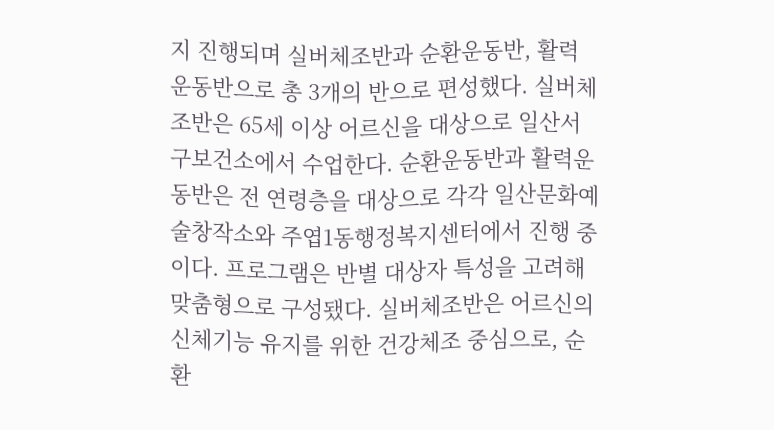지 진행되며 실버체조반과 순환운동반, 활력운동반으로 총 3개의 반으로 편성했다. 실버체조반은 65세 이상 어르신을 대상으로 일산서구보건소에서 수업한다. 순환운동반과 활력운동반은 전 연령층을 대상으로 각각 일산문화예술창작소와 주엽1동행정복지센터에서 진행 중이다. 프로그램은 반별 대상자 특성을 고려해 맞춤형으로 구성됐다. 실버체조반은 어르신의 신체기능 유지를 위한 건강체조 중심으로, 순환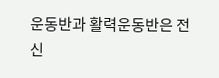운동반과 활력운동반은 전신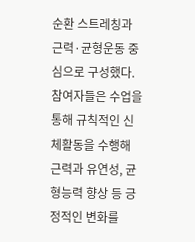순환 스트레칭과 근력·균형운동 중심으로 구성했다. 참여자들은 수업을 통해 규칙적인 신체활동을 수행해 근력과 유연성, 균형능력 향상 등 긍정적인 변화를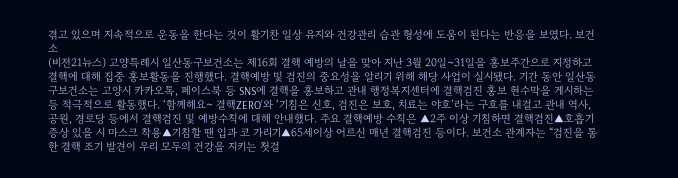겪고 있으며 지속적으로 운동을 한다는 것이 활기찬 일상 유지와 건강관리 습관 형성에 도움이 된다는 반응을 보였다. 보건소
(비전21뉴스) 고양특례시 일산동구보건소는 제16회 결핵 예방의 날을 맞아 지난 3월 20일~31일을 홍보주간으로 지정하고 결핵에 대해 집중 홍보활동을 진행했다. 결핵예방 및 검진의 중요성을 알리기 위해 해당 사업이 실시됐다. 기간 동안 일산동구보건소는 고양시 카카오톡, 페이스북 등 SNS에 결핵을 홍보하고 관내 행정복지센터에 결핵검진 홍보 현수막을 게시하는 등 적극적으로 활동했다. ‘함께해요~ 결핵ZERO’와 ‘기침은 신호, 검진은 보호, 치료는 야호’라는 구호를 내걸고 관내 역사, 공원, 경로당 등에서 결핵검진 및 예방수칙에 대해 안내했다. 주요 결핵예방 수칙은 ▲2주 이상 기침하면 결핵검진▲호흡기 증상 있을 시 마스크 착용▲기침할 땐 입과 코 가리기▲65세이상 어르신 매년 결핵검진 등이다. 보건소 관계자는 “검진을 통한 결핵 조기 발견이 우리 모두의 건강을 지키는 첫걸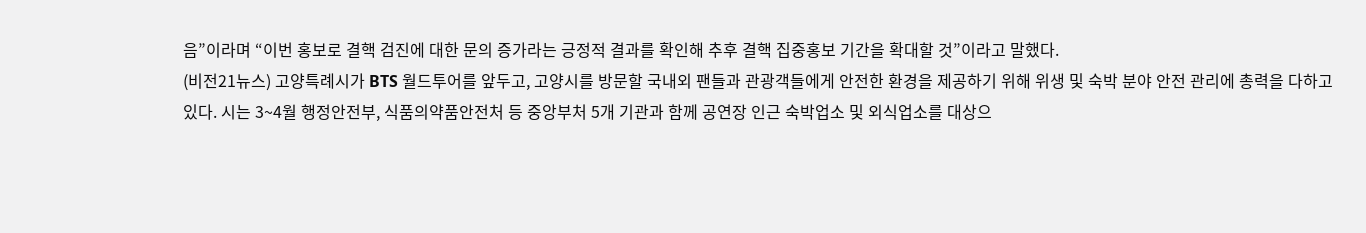음”이라며 “이번 홍보로 결핵 검진에 대한 문의 증가라는 긍정적 결과를 확인해 추후 결핵 집중홍보 기간을 확대할 것”이라고 말했다.
(비전21뉴스) 고양특례시가 BTS 월드투어를 앞두고, 고양시를 방문할 국내외 팬들과 관광객들에게 안전한 환경을 제공하기 위해 위생 및 숙박 분야 안전 관리에 총력을 다하고 있다. 시는 3~4월 행정안전부, 식품의약품안전처 등 중앙부처 5개 기관과 함께 공연장 인근 숙박업소 및 외식업소를 대상으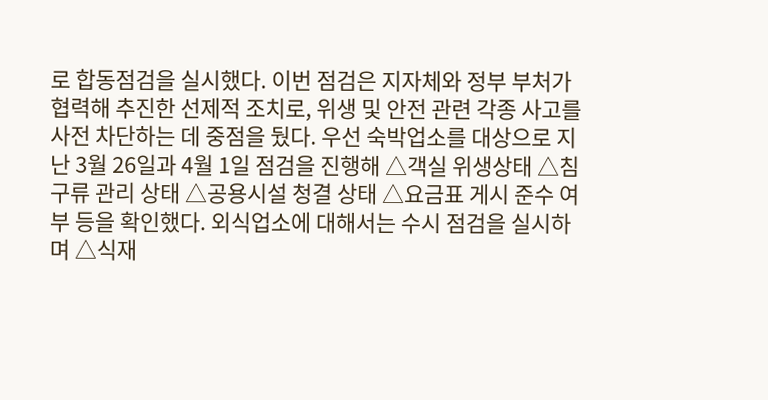로 합동점검을 실시했다. 이번 점검은 지자체와 정부 부처가 협력해 추진한 선제적 조치로, 위생 및 안전 관련 각종 사고를 사전 차단하는 데 중점을 뒀다. 우선 숙박업소를 대상으로 지난 3월 26일과 4월 1일 점검을 진행해 △객실 위생상태 △침구류 관리 상태 △공용시설 청결 상태 △요금표 게시 준수 여부 등을 확인했다. 외식업소에 대해서는 수시 점검을 실시하며 △식재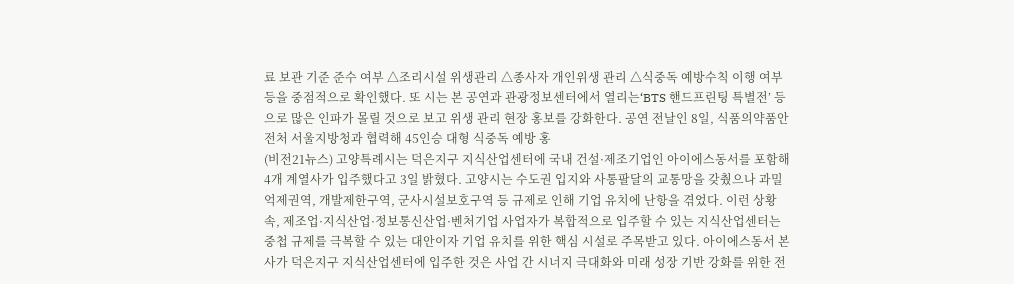료 보관 기준 준수 여부 △조리시설 위생관리 △종사자 개인위생 관리 △식중독 예방수칙 이행 여부 등을 중점적으로 확인했다. 또 시는 본 공연과 관광정보센터에서 열리는‘BTS 핸드프린팅 특별전’ 등으로 많은 인파가 몰릴 것으로 보고 위생 관리 현장 홍보를 강화한다. 공연 전날인 8일, 식품의약품안전처 서울지방청과 협력해 45인승 대형 식중독 예방 홍
(비전21뉴스) 고양특례시는 덕은지구 지식산업센터에 국내 건설·제조기업인 아이에스동서를 포함해 4개 계열사가 입주했다고 3일 밝혔다. 고양시는 수도권 입지와 사통팔달의 교통망을 갖췄으나 과밀억제권역, 개발제한구역, 군사시설보호구역 등 규제로 인해 기업 유치에 난항을 겪었다. 이런 상황 속, 제조업·지식산업·정보통신산업·벤처기업 사업자가 복합적으로 입주할 수 있는 지식산업센터는 중첩 규제를 극복할 수 있는 대안이자 기업 유치를 위한 핵심 시설로 주목받고 있다. 아이에스동서 본사가 덕은지구 지식산업센터에 입주한 것은 사업 간 시너지 극대화와 미래 성장 기반 강화를 위한 전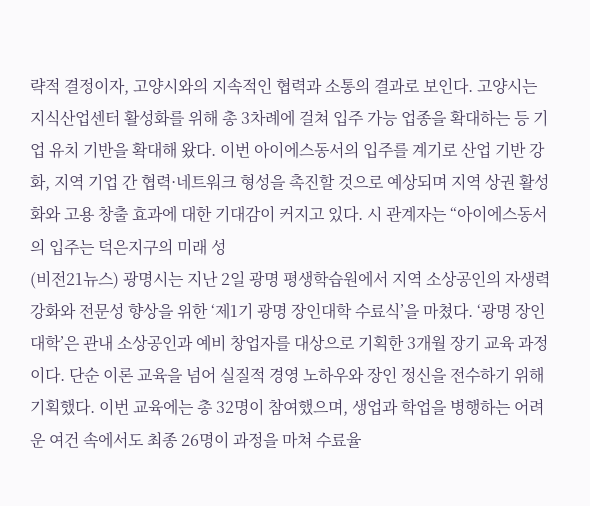략적 결정이자, 고양시와의 지속적인 협력과 소통의 결과로 보인다. 고양시는 지식산업센터 활성화를 위해 총 3차례에 걸쳐 입주 가능 업종을 확대하는 등 기업 유치 기반을 확대해 왔다. 이번 아이에스동서의 입주를 계기로 산업 기반 강화, 지역 기업 간 협력·네트워크 형성을 촉진할 것으로 예상되며 지역 상권 활성화와 고용 창출 효과에 대한 기대감이 커지고 있다. 시 관계자는 “아이에스동서의 입주는 덕은지구의 미래 성
(비전21뉴스) 광명시는 지난 2일 광명 평생학습원에서 지역 소상공인의 자생력 강화와 전문성 향상을 위한 ‘제1기 광명 장인대학 수료식’을 마쳤다. ‘광명 장인대학’은 관내 소상공인과 예비 창업자를 대상으로 기획한 3개월 장기 교육 과정이다. 단순 이론 교육을 넘어 실질적 경영 노하우와 장인 정신을 전수하기 위해 기획했다. 이번 교육에는 총 32명이 참여했으며, 생업과 학업을 병행하는 어려운 여건 속에서도 최종 26명이 과정을 마쳐 수료율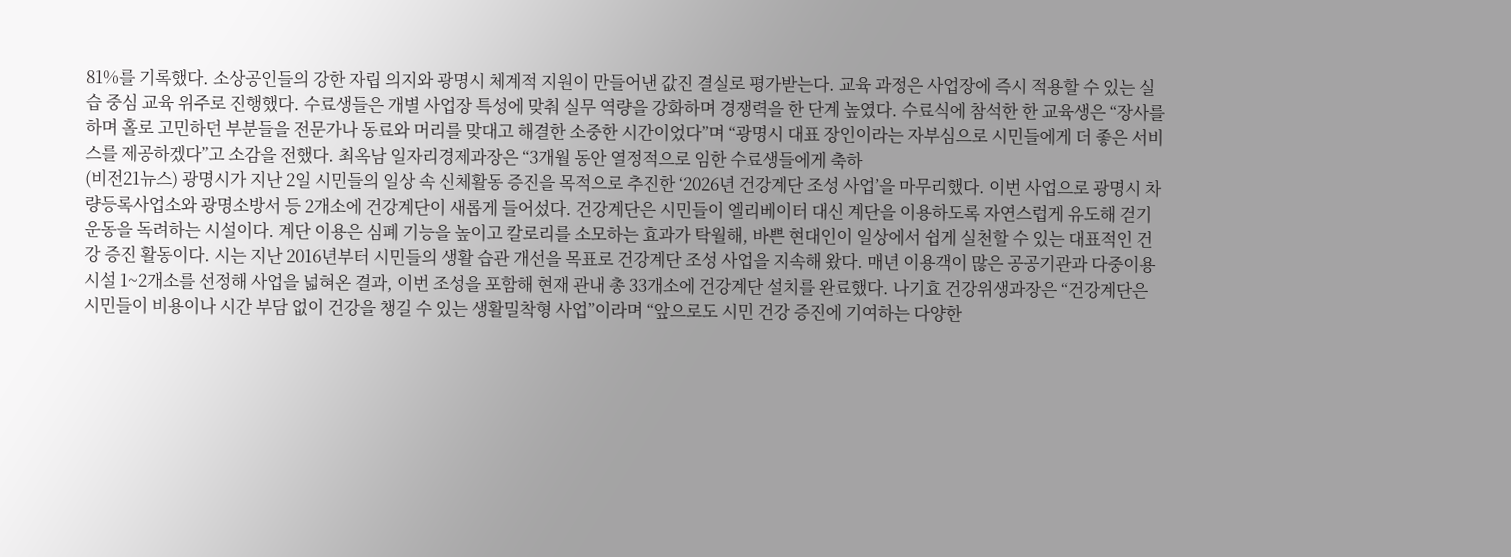81%를 기록했다. 소상공인들의 강한 자립 의지와 광명시 체계적 지원이 만들어낸 값진 결실로 평가받는다. 교육 과정은 사업장에 즉시 적용할 수 있는 실습 중심 교육 위주로 진행했다. 수료생들은 개별 사업장 특성에 맞춰 실무 역량을 강화하며 경쟁력을 한 단계 높였다. 수료식에 참석한 한 교육생은 “장사를 하며 홀로 고민하던 부분들을 전문가나 동료와 머리를 맞대고 해결한 소중한 시간이었다”며 “광명시 대표 장인이라는 자부심으로 시민들에게 더 좋은 서비스를 제공하겠다”고 소감을 전했다. 최옥남 일자리경제과장은 “3개월 동안 열정적으로 임한 수료생들에게 축하
(비전21뉴스) 광명시가 지난 2일 시민들의 일상 속 신체활동 증진을 목적으로 추진한 ‘2026년 건강계단 조성 사업’을 마무리했다. 이번 사업으로 광명시 차량등록사업소와 광명소방서 등 2개소에 건강계단이 새롭게 들어섰다. 건강계단은 시민들이 엘리베이터 대신 계단을 이용하도록 자연스럽게 유도해 걷기 운동을 독려하는 시설이다. 계단 이용은 심폐 기능을 높이고 칼로리를 소모하는 효과가 탁월해, 바쁜 현대인이 일상에서 쉽게 실천할 수 있는 대표적인 건강 증진 활동이다. 시는 지난 2016년부터 시민들의 생활 습관 개선을 목표로 건강계단 조성 사업을 지속해 왔다. 매년 이용객이 많은 공공기관과 다중이용시설 1~2개소를 선정해 사업을 넓혀온 결과, 이번 조성을 포함해 현재 관내 총 33개소에 건강계단 설치를 완료했다. 나기효 건강위생과장은 “건강계단은 시민들이 비용이나 시간 부담 없이 건강을 챙길 수 있는 생활밀착형 사업”이라며 “앞으로도 시민 건강 증진에 기여하는 다양한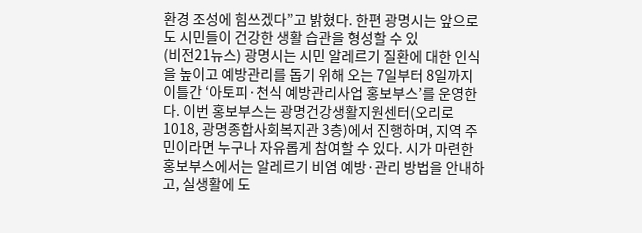환경 조성에 힘쓰겠다”고 밝혔다. 한편 광명시는 앞으로도 시민들이 건강한 생활 습관을 형성할 수 있
(비전21뉴스) 광명시는 시민 알레르기 질환에 대한 인식을 높이고 예방관리를 돕기 위해 오는 7일부터 8일까지 이틀간 ‘아토피·천식 예방관리사업 홍보부스’를 운영한다. 이번 홍보부스는 광명건강생활지원센터(오리로 1018, 광명종합사회복지관 3층)에서 진행하며, 지역 주민이라면 누구나 자유롭게 참여할 수 있다. 시가 마련한 홍보부스에서는 알레르기 비염 예방·관리 방법을 안내하고, 실생활에 도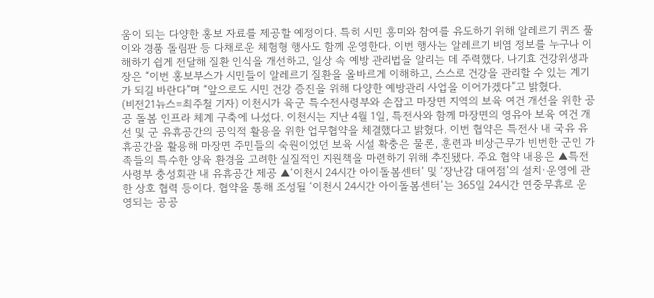움이 되는 다양한 홍보 자료를 제공할 예정이다. 특히 시민 흥미와 참여를 유도하기 위해 알레르기 퀴즈 풀이와 경품 돌림판 등 다채로운 체험형 행사도 함께 운영한다. 이번 행사는 알레르기 비염 정보를 누구나 이해하기 쉽게 전달해 질환 인식을 개선하고, 일상 속 예방 관리법을 알리는 데 주력했다. 나기효 건강위생과장은 “이번 홍보부스가 시민들이 알레르기 질환을 올바르게 이해하고, 스스로 건강을 관리할 수 있는 계기가 되길 바란다”며 “앞으로도 시민 건강 증진을 위해 다양한 예방관리 사업을 이어가겠다”고 밝혔다.
(비전21뉴스=최주철 기자) 이천시가 육군 특수전사령부와 손잡고 마장면 지역의 보육 여건 개선을 위한 공공 돌봄 인프라 체계 구축에 나섰다. 이천시는 지난 4월 1일, 특전사와 함께 마장면의 영유아 보육 여건 개선 및 군 유휴공간의 공익적 활용을 위한 업무협약을 체결했다고 밝혔다. 이번 협약은 특전사 내 국유 유휴공간을 활용해 마장면 주민들의 숙원이었던 보육 시설 확충은 물론, 훈련과 비상근무가 빈번한 군인 가족들의 특수한 양육 환경을 고려한 실질적인 지원책을 마련하기 위해 추진됐다. 주요 협약 내용은 ▲특전사령부 충성회관 내 유휴공간 제공 ▲‘이천시 24시간 아이돌봄센터’ 및 ‘장난감 대여점’의 설치·운영에 관한 상호 협력 등이다. 협약을 통해 조성될 ‘이천시 24시간 아이돌봄센터’는 365일 24시간 연중무휴로 운영되는 공공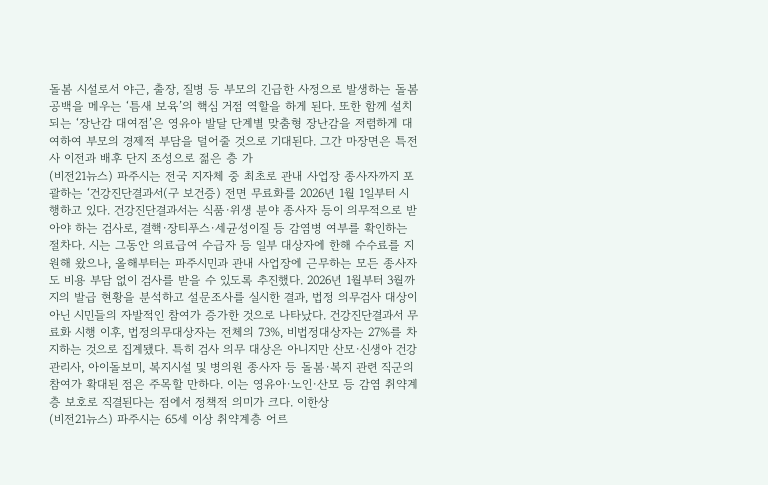돌봄 시설로서 야근, 출장, 질병 등 부모의 긴급한 사정으로 발생하는 돌봄 공백을 메우는 ‘틈새 보육’의 핵심 거점 역할을 하게 된다. 또한 함께 설치되는 ‘장난감 대여점’은 영유아 발달 단계별 맞춤형 장난감을 저렴하게 대여하여 부모의 경제적 부담을 덜어줄 것으로 기대된다. 그간 마장면은 특전사 이전과 배후 단지 조성으로 젊은 층 가
(비전21뉴스) 파주시는 전국 지자체 중 최초로 관내 사업장 종사자까지 포괄하는 ‘건강진단결과서(구 보건증) 전면 무료화를 2026년 1월 1일부터 시행하고 있다. 건강진단결과서는 식품·위생 분야 종사자 등이 의무적으로 받아야 하는 검사로, 결핵·장티푸스·세균성이질 등 감염병 여부를 확인하는 절차다. 시는 그동안 의료급여 수급자 등 일부 대상자에 한해 수수료를 지원해 왔으나, 올해부터는 파주시민과 관내 사업장에 근무하는 모든 종사자도 비용 부담 없이 검사를 받을 수 있도록 추진했다. 2026년 1월부터 3월까지의 발급 현황을 분석하고 설문조사를 실시한 결과, 법정 의무검사 대상이 아닌 시민들의 자발적인 참여가 증가한 것으로 나타났다. 건강진단결과서 무료화 시행 이후, 법정의무대상자는 전체의 73%, 비법정대상자는 27%를 차지하는 것으로 집계됐다. 특히 검사 의무 대상은 아니지만 산모·신생아 건강관리사, 아이돌보미, 복지시설 및 병의원 종사자 등 돌봄·복지 관련 직군의 참여가 확대된 점은 주목할 만하다. 이는 영유아·노인·산모 등 감염 취약계층 보호로 직결된다는 점에서 정책적 의미가 크다. 이한상
(비전21뉴스) 파주시는 65세 이상 취약계층 어르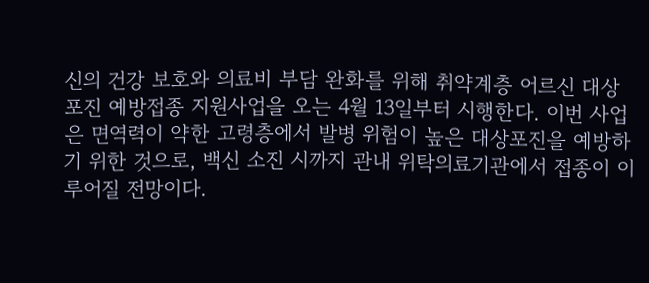신의 건강 보호와 의료비 부담 완화를 위해 취약계층 어르신 대상포진 예방접종 지원사업을 오는 4월 13일부터 시행한다. 이번 사업은 면역력이 약한 고령층에서 발병 위험이 높은 대상포진을 예방하기 위한 것으로, 백신 소진 시까지 관내 위탁의료기관에서 접종이 이루어질 전망이다.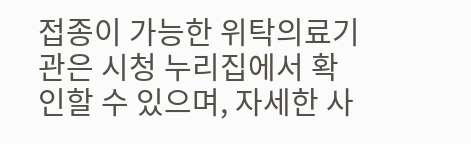접종이 가능한 위탁의료기관은 시청 누리집에서 확인할 수 있으며, 자세한 사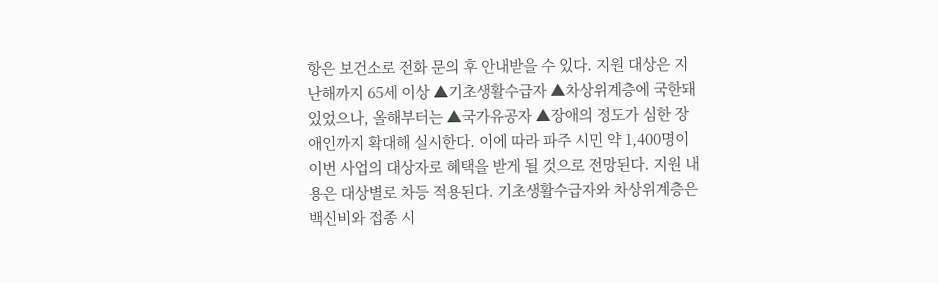항은 보건소로 전화 문의 후 안내받을 수 있다. 지원 대상은 지난해까지 65세 이상 ▲기초생활수급자 ▲차상위계층에 국한돼 있었으나, 올해부터는 ▲국가유공자 ▲장애의 정도가 심한 장애인까지 확대해 실시한다. 이에 따라 파주 시민 약 1,400명이 이번 사업의 대상자로 혜택을 받게 될 것으로 전망된다. 지원 내용은 대상별로 차등 적용된다. 기초생활수급자와 차상위계층은 백신비와 접종 시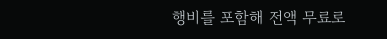행비를 포함해 전액 무료로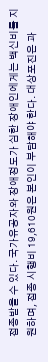접종받을 수 있다. 국가유공자와 장애정도가 심한 장애인에게는 백신비를 지원하며, 접종 시행비 19,610원은 본인이 부담해야 한다. 대상포진은 과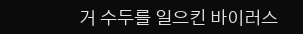거 수두를 일으킨 바이러스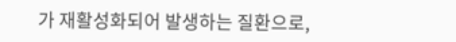가 재활성화되어 발생하는 질환으로,